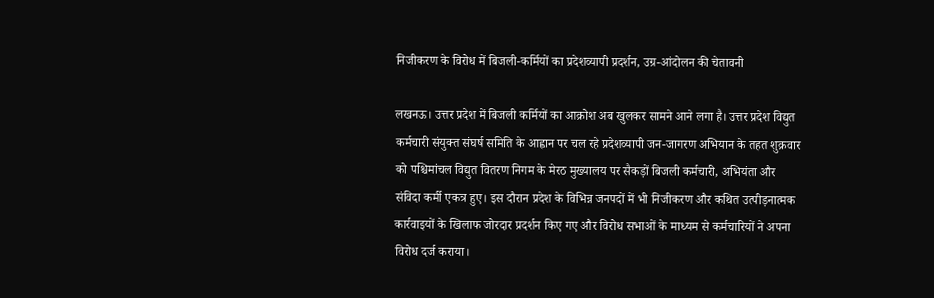निजीकरण के विरोध में बिजली-कर्मियों का प्रदेशव्यापी प्रदर्शन, उग्र-आंदोलन की चेतावनी

लखनऊ। उत्तर प्रदेश में बिजली कर्मियों का आक्रोश अब खुलकर सामने आने लगा है। उत्तर प्रदेश विद्युत कर्मचारी संयुक्त संघर्ष समिति के आह्वान पर चल रहे प्रदेशव्यापी जन-जागरण अभियान के तहत शुक्रवार को पश्चिमांचल विद्युत वितरण निगम के मेरठ मुख्यालय पर सैकड़ों बिजली कर्मचारी, अभियंता और संविदा कर्मी एकत्र हुए। इस दौरान प्रदेश के विभिन्न जनपदों में भी निजीकरण और कथित उत्पीड़नात्मक कार्रवाइयों के खिलाफ जोरदार प्रदर्शन किए गए और विरोध सभाओं के माध्यम से कर्मचारियों ने अपना विरोध दर्ज कराया।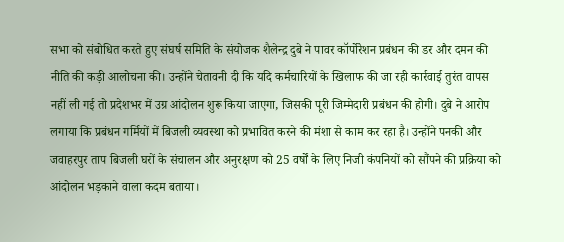सभा को संबोधित करते हुए संघर्ष समिति के संयोजक शैलेन्द्र दुबे ने पावर कॉर्पोरेशन प्रबंधन की डर और दमन की नीति की कड़ी आलोचना की। उन्होंने चेतावनी दी कि यदि कर्मचारियों के खिलाफ की जा रही कार्रवाई तुरंत वापस नहीं ली गई तो प्रदेशभर में उग्र आंदोलन शुरू किया जाएगा, जिसकी पूरी जिम्मेदारी प्रबंधन की होगी। दुबे ने आरोप लगाया कि प्रबंधन गर्मियों में बिजली व्यवस्था को प्रभावित करने की मंशा से काम कर रहा है। उन्होंने पनकी और जवाहरपुर ताप बिजली घरों के संचालन और अनुरक्षण को 25 वर्षों के लिए निजी कंपनियों को सौंपने की प्रक्रिया को आंदोलन भड़काने वाला कदम बताया।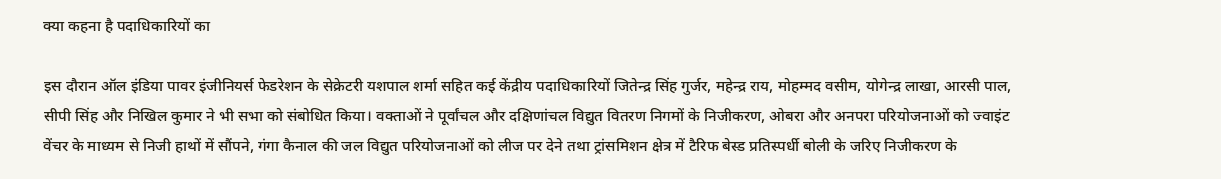क्या कहना है पदाधिकारियों का

इस दौरान ऑल इंडिया पावर इंजीनियर्स फेडरेशन के सेक्रेटरी यशपाल शर्मा सहित कई केंद्रीय पदाधिकारियों जितेन्द्र सिंह गुर्जर, महेन्द्र राय, मोहम्मद वसीम, योगेन्द्र लाखा, आरसी पाल, सीपी सिंह और निखिल कुमार ने भी सभा को संबोधित किया। वक्ताओं ने पूर्वांचल और दक्षिणांचल विद्युत वितरण निगमों के निजीकरण, ओबरा और अनपरा परियोजनाओं को ज्वाइंट वेंचर के माध्यम से निजी हाथों में सौंपने, गंगा कैनाल की जल विद्युत परियोजनाओं को लीज पर देने तथा ट्रांसमिशन क्षेत्र में टैरिफ बेस्ड प्रतिस्पर्धी बोली के जरिए निजीकरण के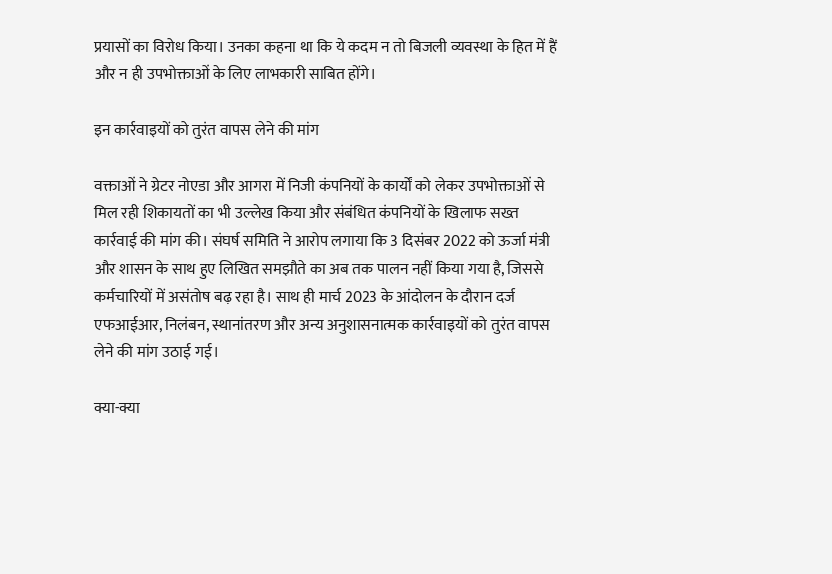प्रयासों का विरोध किया। उनका कहना था कि ये कदम न तो बिजली व्यवस्था के हित में हैं और न ही उपभोक्ताओं के लिए लाभकारी साबित होंगे।

इन कार्रवाइयों को तुरंत वापस लेने की मांग

वक्ताओं ने ग्रेटर नोएडा और आगरा में निजी कंपनियों के कार्यों को लेकर उपभोक्ताओं से मिल रही शिकायतों का भी उल्लेख किया और संबंधित कंपनियों के खिलाफ सख्त कार्रवाई की मांग की। संघर्ष समिति ने आरोप लगाया कि 3 दिसंबर 2022 को ऊर्जा मंत्री और शासन के साथ हुए लिखित समझौते का अब तक पालन नहीं किया गया है, जिससे कर्मचारियों में असंतोष बढ़ रहा है। साथ ही मार्च 2023 के आंदोलन के दौरान दर्ज एफआईआर, निलंबन, स्थानांतरण और अन्य अनुशासनात्मक कार्रवाइयों को तुरंत वापस लेने की मांग उठाई गई।

क्या-क्या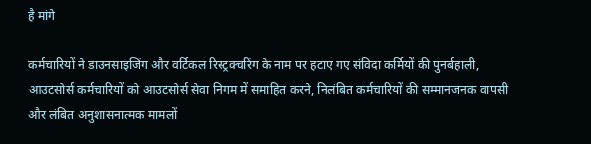है मांगे

कर्मचारियों ने डाउनसाइजिंग और वर्टिकल रिस्ट्रक्चरिंग के नाम पर हटाए गए संविदा कर्मियों की पुनर्बहाली, आउटसोर्स कर्मचारियों को आउटसोर्स सेवा निगम में समाहित करने, निलंबित कर्मचारियों की सम्मानजनक वापसी और लंबित अनुशासनात्मक मामलों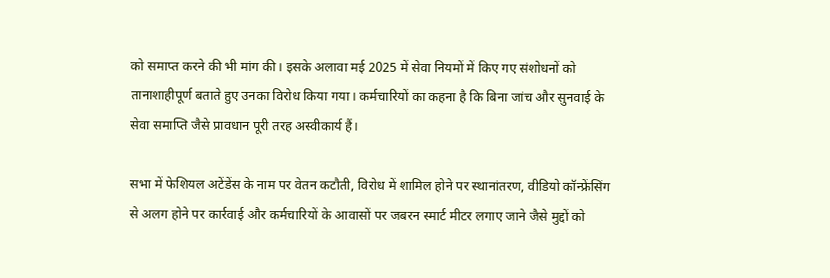को समाप्त करने की भी मांग की। इसके अलावा मई 2025 में सेवा नियमों में किए गए संशोधनों को तानाशाहीपूर्ण बताते हुए उनका विरोध किया गया। कर्मचारियों का कहना है कि बिना जांच और सुनवाई के सेवा समाप्ति जैसे प्रावधान पूरी तरह अस्वीकार्य हैं।

सभा में फेशियल अटेंडेंस के नाम पर वेतन कटौती, विरोध में शामिल होने पर स्थानांतरण, वीडियो कॉन्फ्रेंसिंग से अलग होने पर कार्रवाई और कर्मचारियों के आवासों पर जबरन स्मार्ट मीटर लगाए जाने जैसे मुद्दों को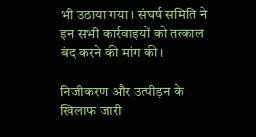भी उठाया गया। संघर्ष समिति ने इन सभी कार्रवाइयों को तत्काल बंद करने की मांग की।

निजीकरण और उत्पीड़न के खिलाफ जारी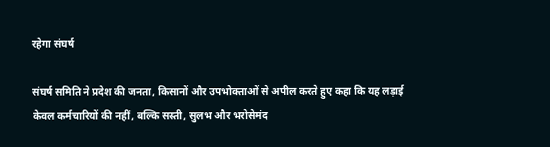रहेगा संघर्ष

संघर्ष समिति ने प्रदेश की जनता, किसानों और उपभोक्ताओं से अपील करते हुए कहा कि यह लड़ाई केवल कर्मचारियों की नहीं, बल्कि सस्ती, सुलभ और भरोसेमंद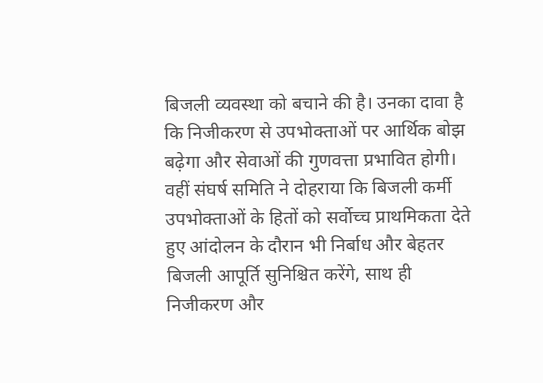बिजली व्यवस्था को बचाने की है। उनका दावा है कि निजीकरण से उपभोक्ताओं पर आर्थिक बोझ बढ़ेगा और सेवाओं की गुणवत्ता प्रभावित होगी। वहीं संघर्ष समिति ने दोहराया कि बिजली कर्मी उपभोक्ताओं के हितों को सर्वोच्च प्राथमिकता देते हुए आंदोलन के दौरान भी निर्बाध और बेहतर बिजली आपूर्ति सुनिश्चित करेंगे, साथ ही निजीकरण और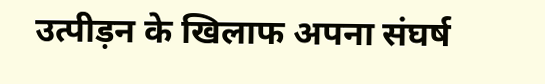उत्पीड़न के खिलाफ अपना संघर्ष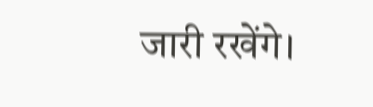जारी रखेंगे।